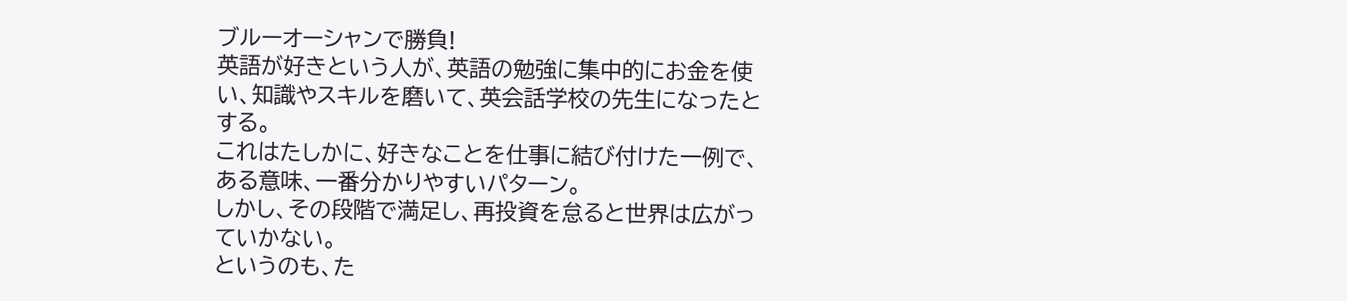ブルーオーシャンで勝負!
英語が好きという人が、英語の勉強に集中的にお金を使い、知識やスキルを磨いて、英会話学校の先生になったとする。
これはたしかに、好きなことを仕事に結び付けた一例で、ある意味、一番分かりやすいパターン。
しかし、その段階で満足し、再投資を怠ると世界は広がっていかない。
というのも、た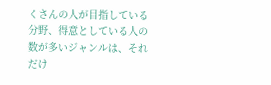くさんの人が目指している分野、得意としている人の数が多いジャンルは、それだけ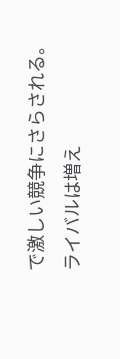で激しい競争にさらされる。
ライバルは増え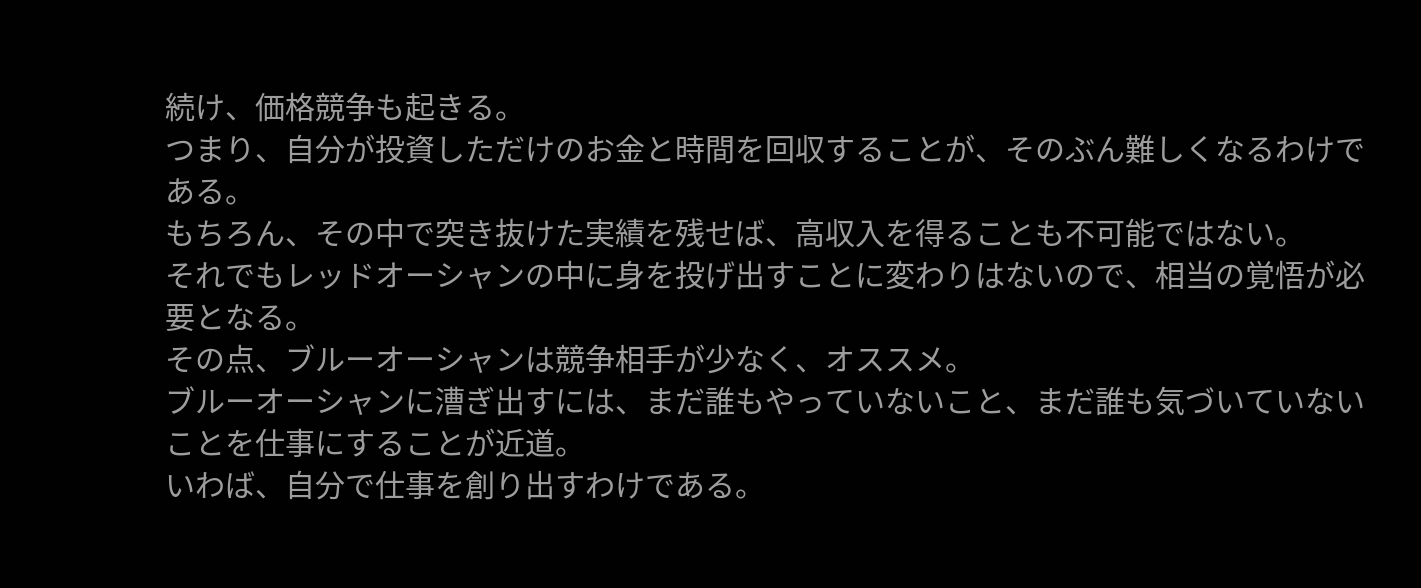続け、価格競争も起きる。
つまり、自分が投資しただけのお金と時間を回収することが、そのぶん難しくなるわけである。
もちろん、その中で突き抜けた実績を残せば、高収入を得ることも不可能ではない。
それでもレッドオーシャンの中に身を投げ出すことに変わりはないので、相当の覚悟が必要となる。
その点、ブルーオーシャンは競争相手が少なく、オススメ。
ブルーオーシャンに漕ぎ出すには、まだ誰もやっていないこと、まだ誰も気づいていないことを仕事にすることが近道。
いわば、自分で仕事を創り出すわけである。